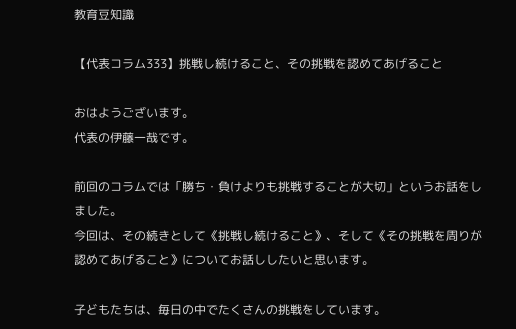教育豆知識

【代表コラム333】挑戦し続けること、その挑戦を認めてあげること

おはようございます。
代表の伊藤一哉です。

前回のコラムでは「勝ち・負けよりも挑戦することが大切」というお話をしました。
今回は、その続きとして《挑戦し続けること》、そして《その挑戦を周りが認めてあげること》についてお話ししたいと思います。

子どもたちは、毎日の中でたくさんの挑戦をしています。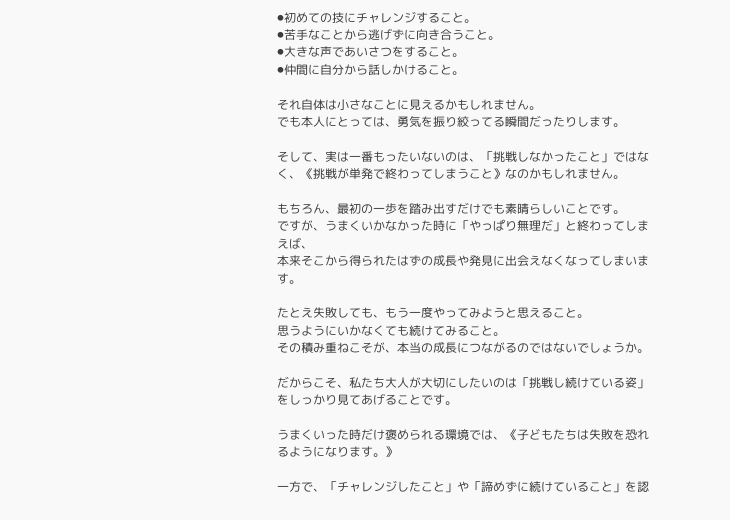⚫初めての技にチャレンジすること。
⚫苦手なことから逃げずに向き合うこと。
⚫大きな声であいさつをすること。
⚫仲間に自分から話しかけること。

それ自体は小さなことに見えるかもしれません。
でも本人にとっては、勇気を振り絞ってる瞬間だったりします。

そして、実は一番もったいないのは、「挑戦しなかったこと」ではなく、《挑戦が単発で終わってしまうこと》なのかもしれません。

もちろん、最初の一歩を踏み出すだけでも素晴らしいことです。
ですが、うまくいかなかった時に「やっぱり無理だ」と終わってしまえば、
本来そこから得られたはずの成長や発見に出会えなくなってしまいます。

たとえ失敗しても、もう一度やってみようと思えること。
思うようにいかなくても続けてみること。
その積み重ねこそが、本当の成長につながるのではないでしょうか。

だからこそ、私たち大人が大切にしたいのは「挑戦し続けている姿」をしっかり見てあげることです。

うまくいった時だけ褒められる環境では、《子どもたちは失敗を恐れるようになります。》

一方で、「チャレンジしたこと」や「諦めずに続けていること」を認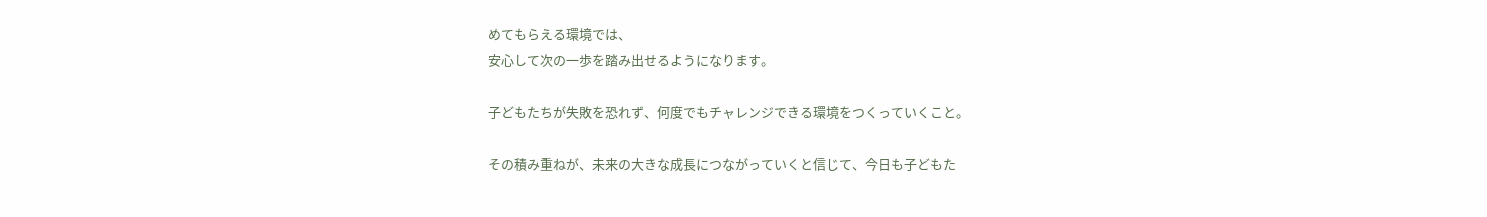めてもらえる環境では、
安心して次の一歩を踏み出せるようになります。

子どもたちが失敗を恐れず、何度でもチャレンジできる環境をつくっていくこと。

その積み重ねが、未来の大きな成長につながっていくと信じて、今日も子どもた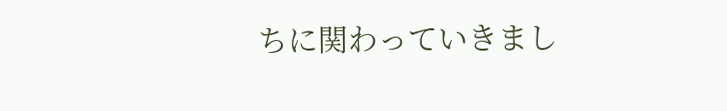ちに関わっていきまし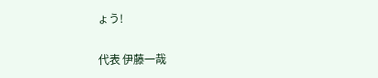ょう!

代表 伊藤一哉